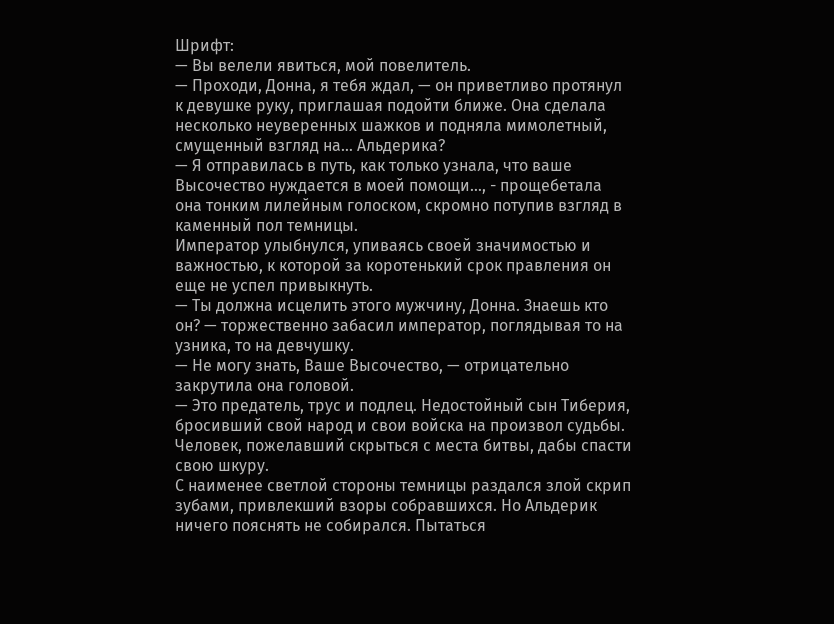Шрифт:
— Вы велели явиться, мой повелитель.
— Проходи, Донна, я тебя ждал, — он приветливо протянул к девушке руку, приглашая подойти ближе. Она сделала несколько неуверенных шажков и подняла мимолетный, смущенный взгляд на… Альдерика?
— Я отправилась в путь, как только узнала, что ваше Высочество нуждается в моей помощи…, - прощебетала она тонким лилейным голоском, скромно потупив взгляд в каменный пол темницы.
Император улыбнулся, упиваясь своей значимостью и важностью, к которой за коротенький срок правления он еще не успел привыкнуть.
— Ты должна исцелить этого мужчину, Донна. Знаешь кто он? — торжественно забасил император, поглядывая то на узника, то на девчушку.
— Не могу знать, Ваше Высочество, — отрицательно закрутила она головой.
— Это предатель, трус и подлец. Недостойный сын Тиберия, бросивший свой народ и свои войска на произвол судьбы. Человек, пожелавший скрыться с места битвы, дабы спасти свою шкуру.
С наименее светлой стороны темницы раздался злой скрип зубами, привлекший взоры собравшихся. Но Альдерик ничего пояснять не собирался. Пытаться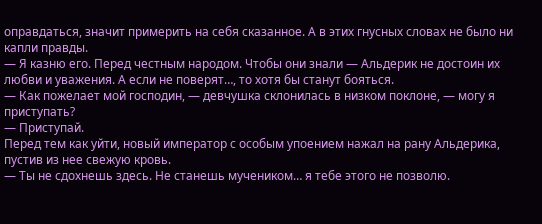оправдаться, значит примерить на себя сказанное. А в этих гнусных словах не было ни капли правды.
— Я казню его. Перед честным народом. Чтобы они знали — Альдерик не достоин их любви и уважения. А если не поверят…, то хотя бы станут бояться.
— Как пожелает мой господин, — девчушка склонилась в низком поклоне, — могу я приступать?
— Приступай.
Перед тем как уйти, новый император с особым упоением нажал на рану Альдерика, пустив из нее свежую кровь.
— Ты не сдохнешь здесь. Не станешь мучеником… я тебе этого не позволю.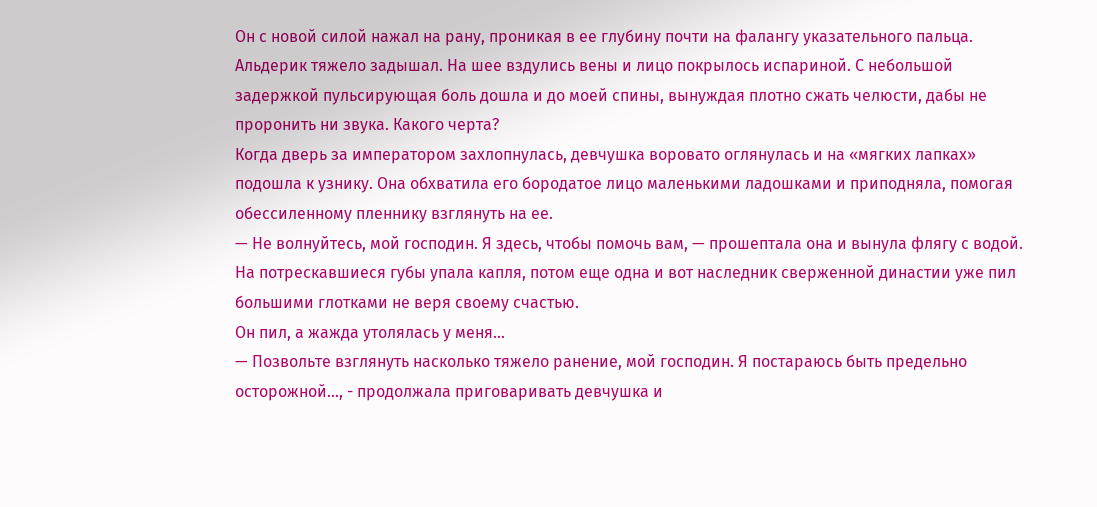Он с новой силой нажал на рану, проникая в ее глубину почти на фалангу указательного пальца. Альдерик тяжело задышал. На шее вздулись вены и лицо покрылось испариной. С небольшой задержкой пульсирующая боль дошла и до моей спины, вынуждая плотно сжать челюсти, дабы не проронить ни звука. Какого черта?
Когда дверь за императором захлопнулась, девчушка воровато оглянулась и на «мягких лапках» подошла к узнику. Она обхватила его бородатое лицо маленькими ладошками и приподняла, помогая обессиленному пленнику взглянуть на ее.
— Не волнуйтесь, мой господин. Я здесь, чтобы помочь вам, — прошептала она и вынула флягу с водой. На потрескавшиеся губы упала капля, потом еще одна и вот наследник сверженной династии уже пил большими глотками не веря своему счастью.
Он пил, а жажда утолялась у меня…
— Позвольте взглянуть насколько тяжело ранение, мой господин. Я постараюсь быть предельно осторожной…, - продолжала приговаривать девчушка и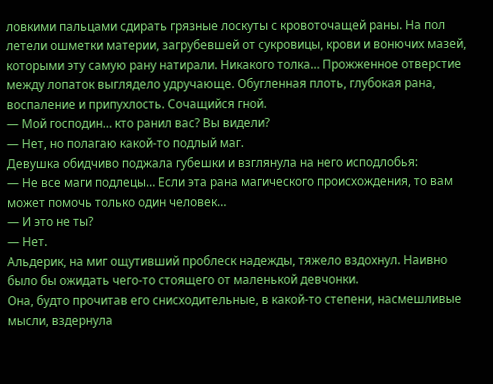ловкими пальцами сдирать грязные лоскуты с кровоточащей раны. На пол летели ошметки материи, загрубевшей от сукровицы, крови и вонючих мазей, которыми эту самую рану натирали. Никакого толка… Прожженное отверстие между лопаток выглядело удручающе. Обугленная плоть, глубокая рана, воспаление и припухлость. Сочащийся гной.
— Мой господин… кто ранил вас? Вы видели?
— Нет, но полагаю какой-то подлый маг.
Девушка обидчиво поджала губешки и взглянула на него исподлобья:
— Не все маги подлецы… Если эта рана магического происхождения, то вам может помочь только один человек…
— И это не ты?
— Нет.
Альдерик, на миг ощутивший проблеск надежды, тяжело вздохнул. Наивно было бы ожидать чего-то стоящего от маленькой девчонки.
Она, будто прочитав его снисходительные, в какой-то степени, насмешливые мысли, вздернула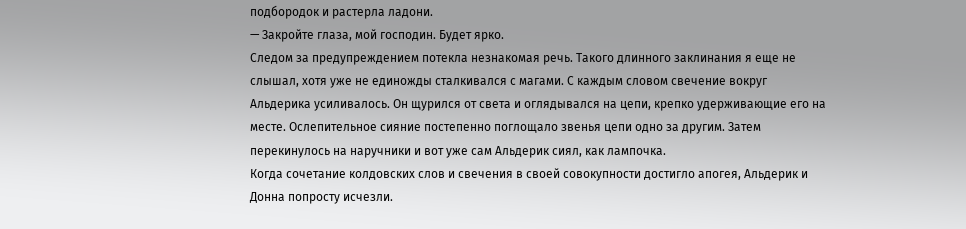подбородок и растерла ладони.
— Закройте глаза, мой господин. Будет ярко.
Следом за предупреждением потекла незнакомая речь. Такого длинного заклинания я еще не слышал, хотя уже не единожды сталкивался с магами. С каждым словом свечение вокруг Альдерика усиливалось. Он щурился от света и оглядывался на цепи, крепко удерживающие его на месте. Ослепительное сияние постепенно поглощало звенья цепи одно за другим. Затем перекинулось на наручники и вот уже сам Альдерик сиял, как лампочка.
Когда сочетание колдовских слов и свечения в своей совокупности достигло апогея, Альдерик и Донна попросту исчезли.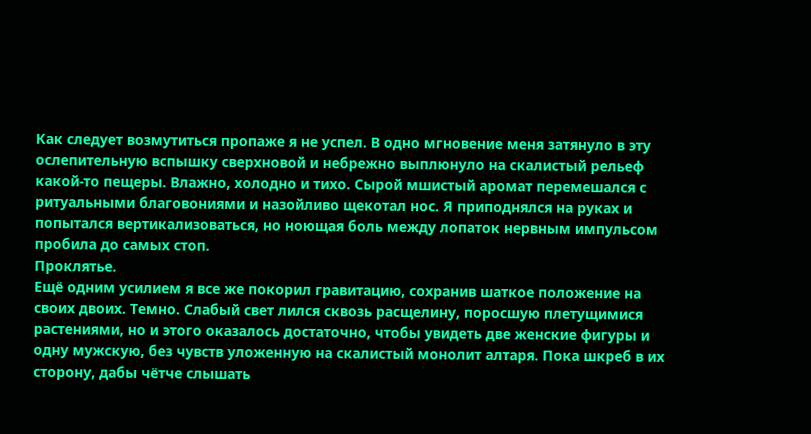Как следует возмутиться пропаже я не успел. В одно мгновение меня затянуло в эту ослепительную вспышку сверхновой и небрежно выплюнуло на скалистый рельеф какой-то пещеры. Влажно, холодно и тихо. Сырой мшистый аромат перемешался с ритуальными благовониями и назойливо щекотал нос. Я приподнялся на руках и попытался вертикализоваться, но ноющая боль между лопаток нервным импульсом пробила до самых стоп.
Проклятье.
Ещё одним усилием я все же покорил гравитацию, сохранив шаткое положение на своих двоих. Темно. Слабый свет лился сквозь расщелину, поросшую плетущимися растениями, но и этого оказалось достаточно, чтобы увидеть две женские фигуры и одну мужскую, без чувств уложенную на скалистый монолит алтаря. Пока шкреб в их сторону, дабы чётче слышать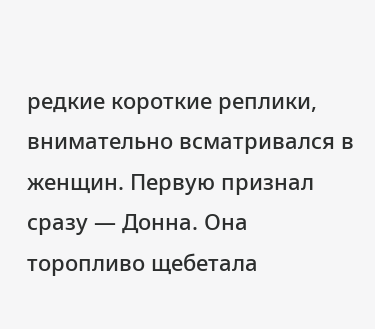редкие короткие реплики, внимательно всматривался в женщин. Первую признал сразу — Донна. Она торопливо щебетала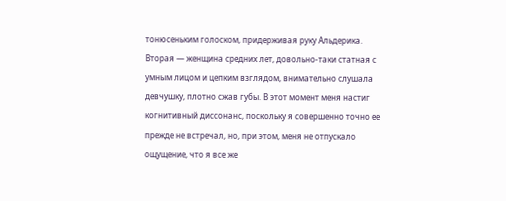тонюсеньким голоском, придерживая руку Альдерика. Вторая — женщина средних лет, довольно-таки статная с умным лицом и цепким взглядом, внимательно слушала девчушку, плотно сжав губы. В этот момент меня настиг когнитивный диссонанс, поскольку я совершенно точно ее прежде не встречал, но, при этом, меня не отпускало ощущение, что я все же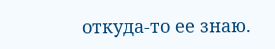откуда-то ее знаю.